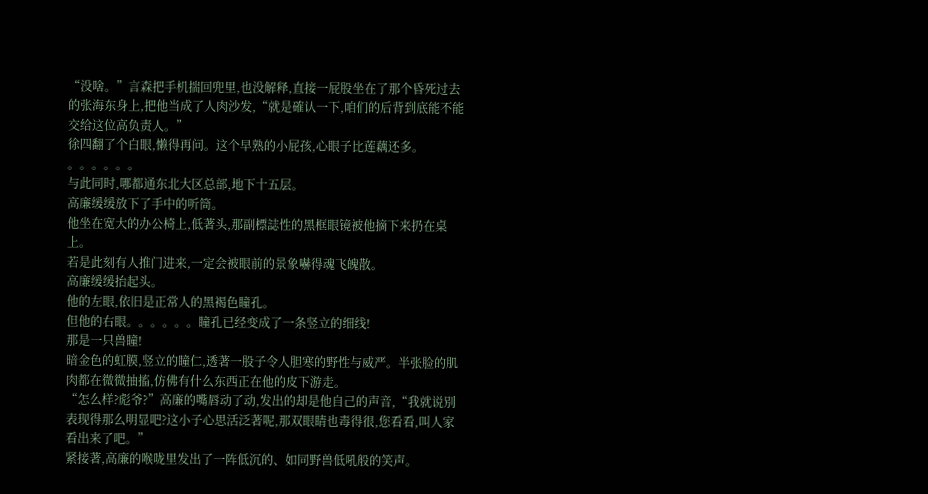“没啥。”言森把手机揣回兜里,也没解释,直接一屁股坐在了那个昏死过去的张海东身上,把他当成了人肉沙发,“就是確认一下,咱们的后背到底能不能交给这位高负责人。”
徐四翻了个白眼,懒得再问。这个早熟的小屁孩,心眼子比莲藕还多。
。。。。。。
与此同时,哪都通东北大区总部,地下十五层。
高廉缓缓放下了手中的听筒。
他坐在宽大的办公椅上,低著头,那副標誌性的黑框眼镜被他摘下来扔在桌上。
若是此刻有人推门进来,一定会被眼前的景象嚇得魂飞魄散。
高廉缓缓抬起头。
他的左眼,依旧是正常人的黑褐色瞳孔。
但他的右眼。。。。。。瞳孔已经变成了一条竖立的细线!
那是一只兽瞳!
暗金色的虹膜,竖立的瞳仁,透著一股子令人胆寒的野性与威严。半张脸的肌肉都在微微抽搐,仿佛有什么东西正在他的皮下游走。
“怎么样?彪爷?”高廉的嘴唇动了动,发出的却是他自己的声音,“我就说別表现得那么明显吧?这小子心思活泛著呢,那双眼睛也毒得很,您看看,叫人家看出来了吧。”
紧接著,高廉的喉咙里发出了一阵低沉的、如同野兽低吼般的笑声。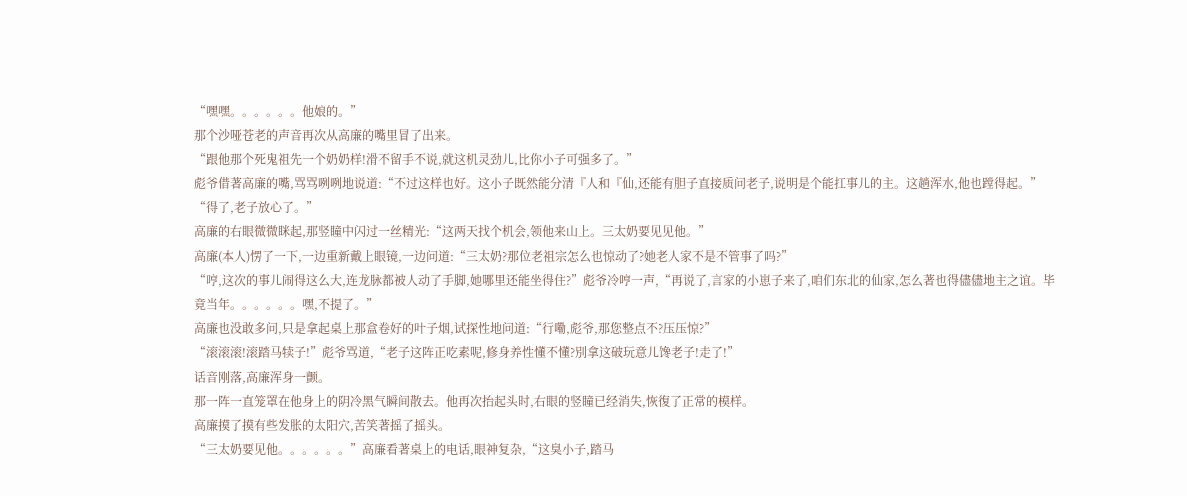“嘿嘿。。。。。。他娘的。”
那个沙哑苍老的声音再次从高廉的嘴里冒了出来。
“跟他那个死鬼祖先一个奶奶样!滑不留手不说,就这机灵劲儿,比你小子可强多了。”
彪爷借著高廉的嘴,骂骂咧咧地说道:“不过这样也好。这小子既然能分清『人和『仙,还能有胆子直接质问老子,说明是个能扛事儿的主。这趟浑水,他也蹚得起。”
“得了,老子放心了。”
高廉的右眼微微眯起,那竖瞳中闪过一丝精光:“这两天找个机会,领他来山上。三太奶要见见他。”
高廉(本人)愣了一下,一边重新戴上眼镜,一边问道:“三太奶?那位老祖宗怎么也惊动了?她老人家不是不管事了吗?”
“哼,这次的事儿闹得这么大,连龙脉都被人动了手脚,她哪里还能坐得住?”彪爷冷哼一声,“再说了,言家的小崽子来了,咱们东北的仙家,怎么著也得儘儘地主之谊。毕竟当年。。。。。。嘿,不提了。”
高廉也没敢多问,只是拿起桌上那盒卷好的叶子烟,试探性地问道:“行嘞,彪爷,那您整点不?压压惊?”
“滚滚滚!滚踏马犊子!”彪爷骂道,“老子这阵正吃素呢,修身养性懂不懂?別拿这破玩意儿馋老子!走了!”
话音刚落,高廉浑身一颤。
那一阵一直笼罩在他身上的阴冷黑气瞬间散去。他再次抬起头时,右眼的竖瞳已经消失,恢復了正常的模样。
高廉摸了摸有些发胀的太阳穴,苦笑著摇了摇头。
“三太奶要见他。。。。。。”高廉看著桌上的电话,眼神复杂,“这臭小子,踏马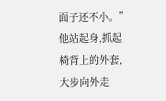面子还不小。”
他站起身,抓起椅背上的外套,大步向外走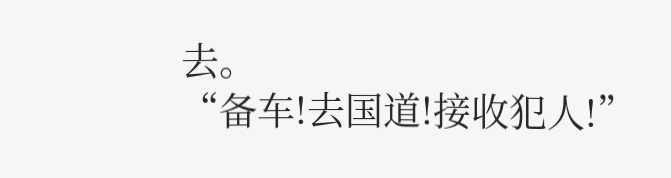去。
“备车!去国道!接收犯人!”